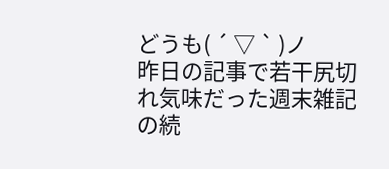どうも( ´ ▽ ` )ノ
昨日の記事で若干尻切れ気味だった週末雑記の続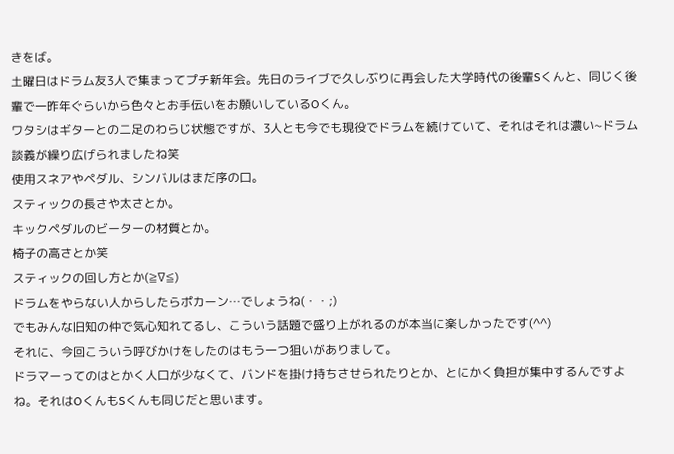きをば。
土曜日はドラム友3人で集まってプチ新年会。先日のライブで久しぶりに再会した大学時代の後輩Sくんと、同じく後輩で一昨年ぐらいから色々とお手伝いをお願いしているOくん。
ワタシはギターとの二足のわらじ状態ですが、3人とも今でも現役でドラムを続けていて、それはそれは濃い~ドラム談義が繰り広げられましたね笑
使用スネアやペダル、シンバルはまだ序の口。
スティックの長さや太さとか。
キックペダルのビーターの材質とか。
椅子の高さとか笑
スティックの回し方とか(≧∇≦)
ドラムをやらない人からしたらポカーン…でしょうね(・・;)
でもみんな旧知の仲で気心知れてるし、こういう話題で盛り上がれるのが本当に楽しかったです(^^)
それに、今回こういう呼びかけをしたのはもう一つ狙いがありまして。
ドラマーってのはとかく人口が少なくて、バンドを掛け持ちさせられたりとか、とにかく負担が集中するんですよね。それはOくんもSくんも同じだと思います。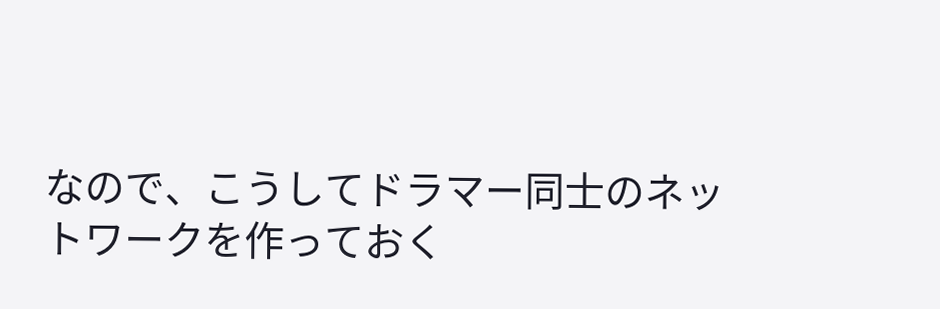なので、こうしてドラマー同士のネットワークを作っておく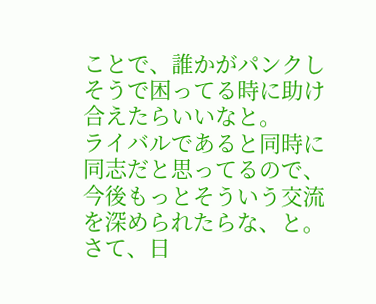ことで、誰かがパンクしそうで困ってる時に助け合えたらいいなと。
ライバルであると同時に同志だと思ってるので、今後もっとそういう交流を深められたらな、と。
さて、日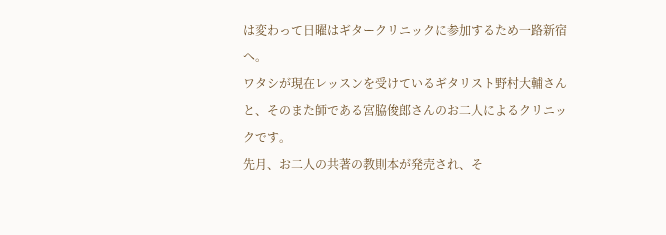は変わって日曜はギタークリニックに参加するため一路新宿へ。
ワタシが現在レッスンを受けているギタリスト野村大輔さんと、そのまた師である宮脇俊郎さんのお二人によるクリニックです。
先月、お二人の共著の教則本が発売され、そ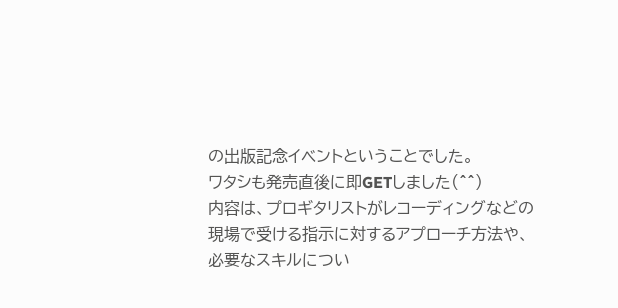の出版記念イベントということでした。
ワタシも発売直後に即GETしました(^^)
内容は、プロギタリストがレコーディングなどの現場で受ける指示に対するアプローチ方法や、必要なスキルについ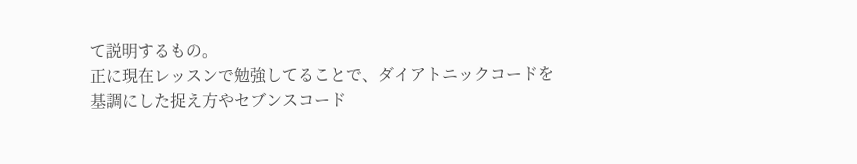て説明するもの。
正に現在レッスンで勉強してることで、ダイアトニックコードを基調にした捉え方やセブンスコード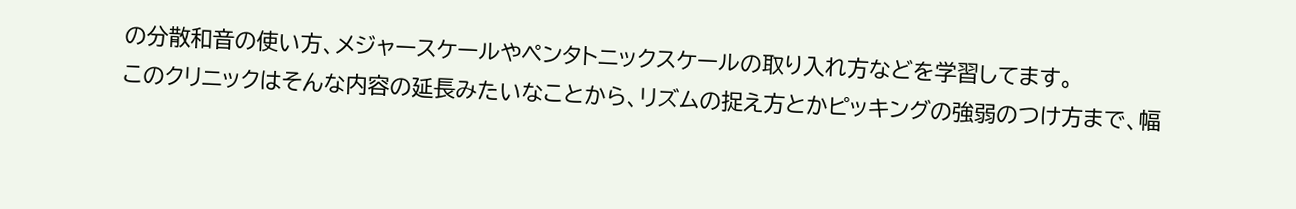の分散和音の使い方、メジャースケールやペンタトニックスケールの取り入れ方などを学習してます。
このクリニックはそんな内容の延長みたいなことから、リズムの捉え方とかピッキングの強弱のつけ方まで、幅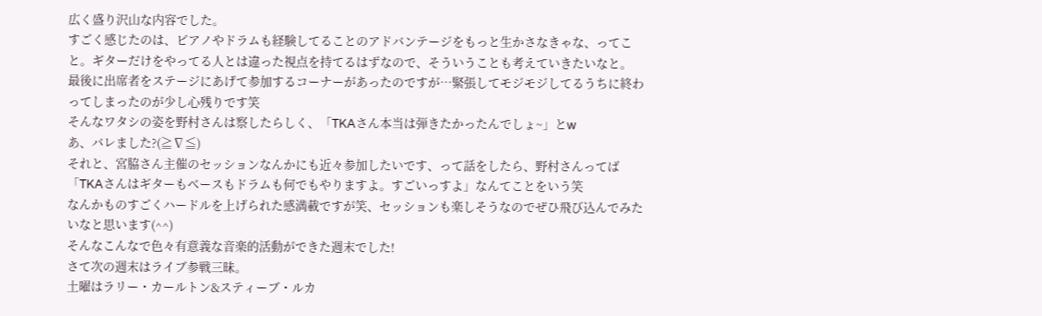広く盛り沢山な内容でした。
すごく感じたのは、ピアノやドラムも経験してることのアドバンテージをもっと生かさなきゃな、ってこと。ギターだけをやってる人とは違った視点を持てるはずなので、そういうことも考えていきたいなと。
最後に出席者をステージにあげて参加するコーナーがあったのですが…緊張してモジモジしてるうちに終わってしまったのが少し心残りです笑
そんなワタシの姿を野村さんは察したらしく、「TKAさん本当は弾きたかったんでしょ~」とw
あ、バレました?(≧∇≦)
それと、宮脇さん主催のセッションなんかにも近々参加したいです、って話をしたら、野村さんってば「TKAさんはギターもベースもドラムも何でもやりますよ。すごいっすよ」なんてことをいう笑
なんかものすごくハードルを上げられた感満載ですが笑、セッションも楽しそうなのでぜひ飛び込んでみたいなと思います(^^)
そんなこんなで色々有意義な音楽的活動ができた週末でした!
さて次の週末はライブ参戦三昧。
土曜はラリー・カールトン&スティーブ・ルカ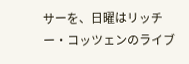サーを、日曜はリッチー・コッツェンのライブ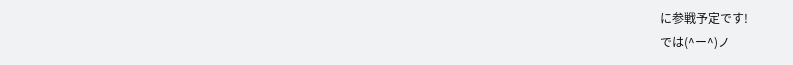に参戦予定です!
では(^ー^)ノ